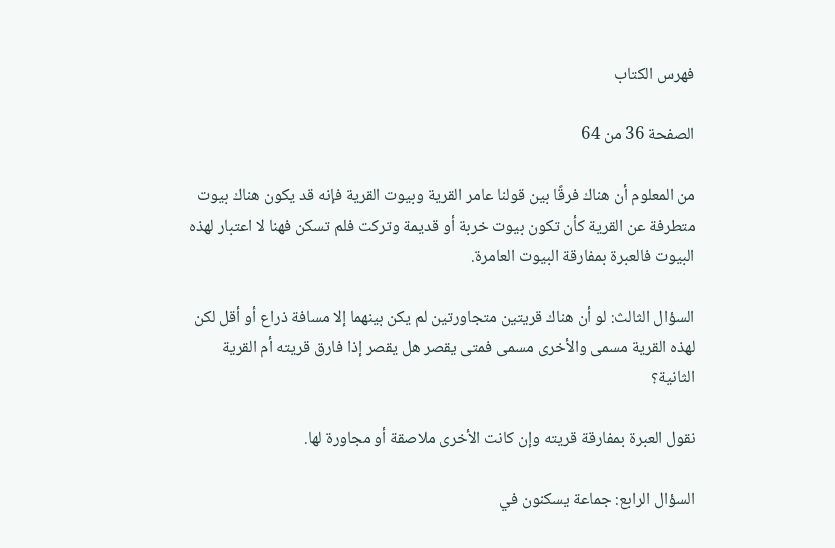فهرس الكتاب

الصفحة 36 من 64

من المعلوم أن هناك فرقًا بين قولنا عامر القرية وبيوت القرية فإنه قد يكون هناك بيوت متطرفة عن القرية كأن تكون بيوت خربة أو قديمة وتركت فلم تسكن فهنا لا اعتبار لهذه البيوت فالعبرة بمفارقة البيوت العامرة.

السؤال الثالث: لو أن هناك قريتين متجاورتين لم يكن بينهما إلا مسافة ذراع أو أقل لكن لهذه القرية مسمى والأخرى مسمى فمتى يقصر هل يقصر إذا فارق قريته أم القرية الثانية؟

نقول العبرة بمفارقة قريته وإن كانت الأخرى ملاصقة أو مجاورة لها.

السؤال الرابع: جماعة يسكنون في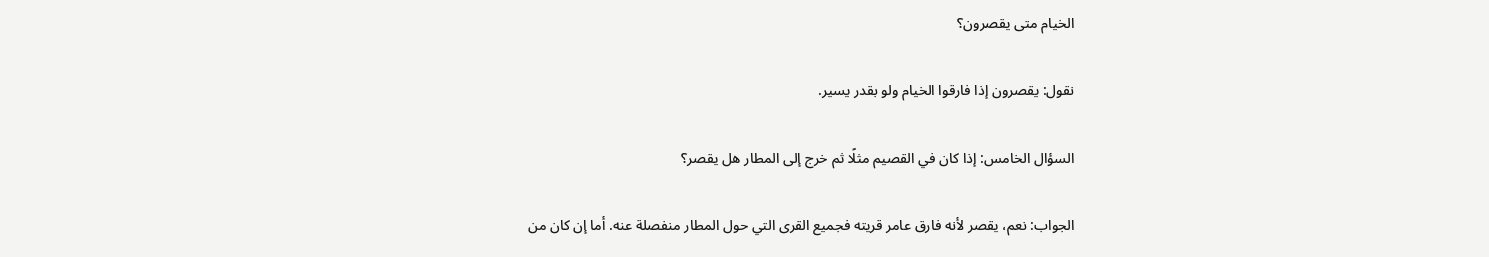الخيام متى يقصرون؟

نقول: يقصرون إذا فارقوا الخيام ولو بقدر يسير.

السؤال الخامس: إذا كان في القصيم مثلًا ثم خرج إلى المطار هل يقصر؟

الجواب: نعم، يقصر لأنه فارق عامر قريته فجميع القرى التي حول المطار منفصلة عنه. أما إن كان من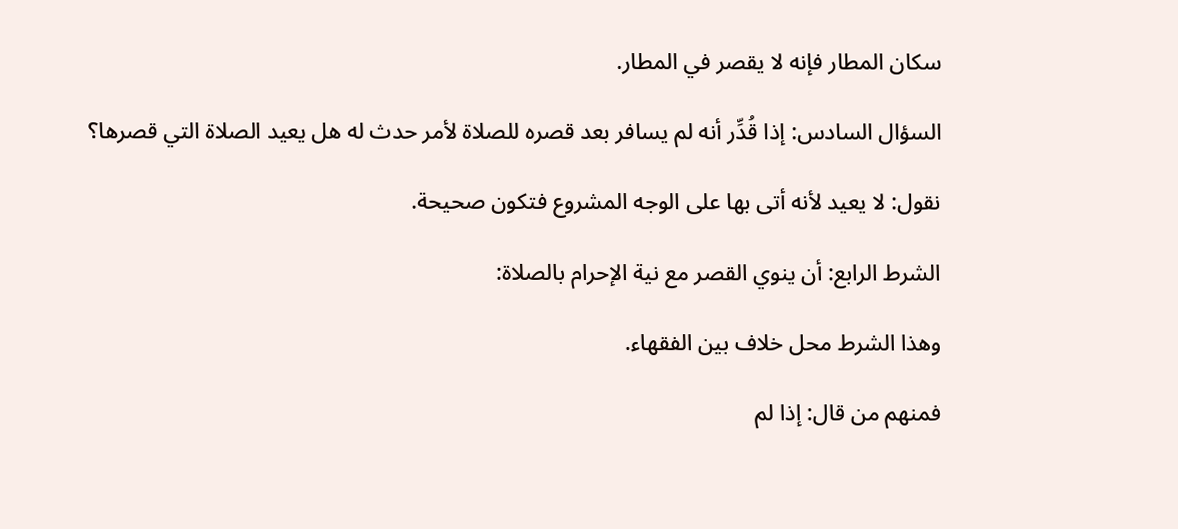سكان المطار فإنه لا يقصر في المطار.

السؤال السادس: إذا قُدِّر أنه لم يسافر بعد قصره للصلاة لأمر حدث له هل يعيد الصلاة التي قصرها؟

نقول: لا يعيد لأنه أتى بها على الوجه المشروع فتكون صحيحة.

الشرط الرابع: أن ينوي القصر مع نية الإحرام بالصلاة:

وهذا الشرط محل خلاف بين الفقهاء.

فمنهم من قال: إذا لم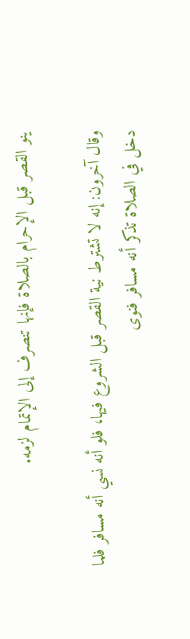ينو القصر قبل الإحرام بالصلاة فإنها تنصرف إلى الإتمام لزمه.

وقال آخرون: إنه لا تشترط نية القصر قبل الشروع فيها، فلو أنه نسي أنه مسافر فلما دخل في الصلاة تذكر أنه مسافر فنوى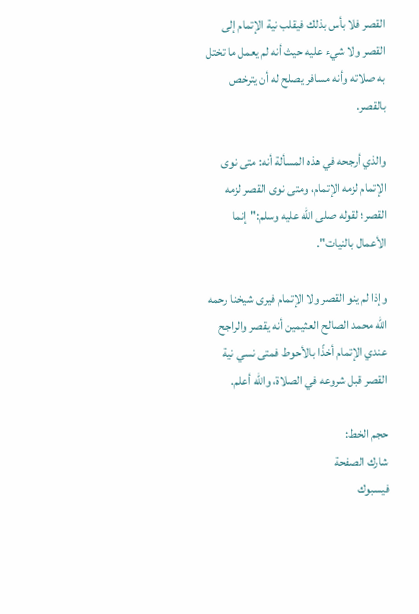القصر فلا بأس بذلك فيقلب نية الإتمام إلى القصر ولا شيء عليه حيث أنه لم يعمل ما تختل به صلاته وأنه مسافر يصلح له أن يترخص بالقصر.

والذي أرجحه في هذه المسألة أنه: متى نوى الإتمام لزمه الإتمام، ومتى نوى القصر لزمه القصر؛ لقوله صلى الله عليه وسلم:"إنما الأعمال بالنيات".

وإذا لم ينو القصر ولا الإتمام فيرى شيخنا رحمه الله محمد الصالح العثيمين أنه يقصر والراجح عندي الإتمام أخذًا بالأحوط فمتى نسي نية القصر قبل شروعه في الصلاة، والله أعلم.

حجم الخط:
شارك الصفحة
فيسبوك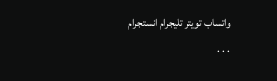واتساب تويتر تليجرام انستجرام
. . .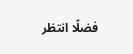فضلًا انتظر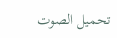تحميل الصوت